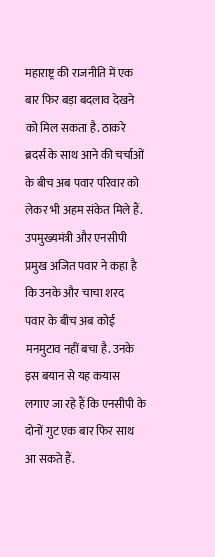महाराष्ट्र की राजनीति में एक बार फिर बड़ा बदलाव देखने को मिल सकता है. ठाकरे ब्रदर्स के साथ आने की चर्चाओं के बीच अब पवार परिवार को लेकर भी अहम संकेत मिले हैं. उपमुख्यमंत्री और एनसीपी प्रमुख अजित पवार ने कहा है कि उनके और चाचा शरद पवार के बीच अब कोई मनमुटाव नहीं बचा है. उनके इस बयान से यह कयास लगाए जा रहे हैं कि एनसीपी के दोनों गुट एक बार फिर साथ आ सकते हैं.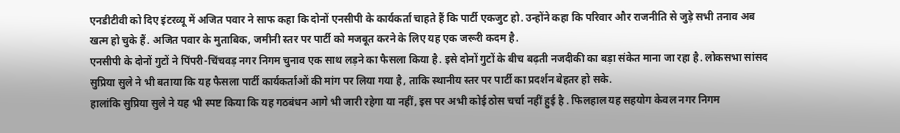एनडीटीवी को दिए इंटरव्यू में अजित पवार ने साफ कहा कि दोनों एनसीपी के कार्यकर्ता चाहते हैं कि पार्टी एकजुट हो. उन्होंने कहा कि परिवार और राजनीति से जुड़े सभी तनाव अब खत्म हो चुके हैं. अजित पवार के मुताबिक, जमीनी स्तर पर पार्टी को मजबूत करने के लिए यह एक जरूरी कदम है.
एनसीपी के दोनों गुटों ने पिंपरी-चिंचवड़ नगर निगम चुनाव एक साथ लड़ने का फैसला किया है. इसे दोनों गुटों के बीच बढ़ती नजदीकी का बड़ा संकेत माना जा रहा है. लोकसभा सांसद सुप्रिया सुले ने भी बताया कि यह फैसला पार्टी कार्यकर्ताओं की मांग पर लिया गया है, ताकि स्थानीय स्तर पर पार्टी का प्रदर्शन बेहतर हो सके.
हालांकि सुप्रिया सुले ने यह भी स्पष्ट किया कि यह गठबंधन आगे भी जारी रहेगा या नहीं, इस पर अभी कोई ठोस चर्चा नहीं हुई है . फिलहाल यह सहयोग केवल नगर निगम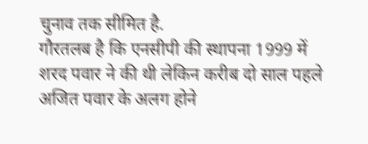चुनाव तक सीमित है.
गौरतलब है कि एनसीपी की स्थापना 1999 में शरद पवार ने की थी लेकिन करीब दो साल पहले अजित पवार के अलग होने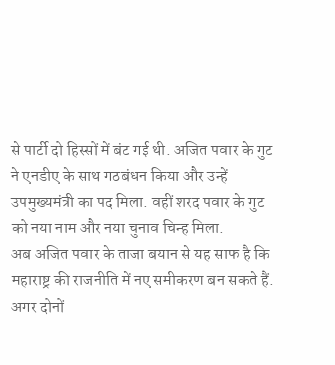से पार्टी दो हिस्सों में बंट गई थी. अजित पवार के गुट ने एनडीए के साथ गठबंधन किया और उन्हें उपमुख्यमंत्री का पद मिला. वहीं शरद पवार के गुट को नया नाम और नया चुनाव चिन्ह मिला.
अब अजित पवार के ताजा बयान से यह साफ है कि महाराष्ट्र की राजनीति में नए समीकरण बन सकते हैं. अगर दोनों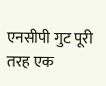एनसीपी गुट पूरी तरह एक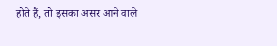होते हैं, तो इसका असर आने वाले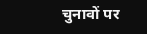चुनावों पर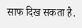साफ दिख सकता है.